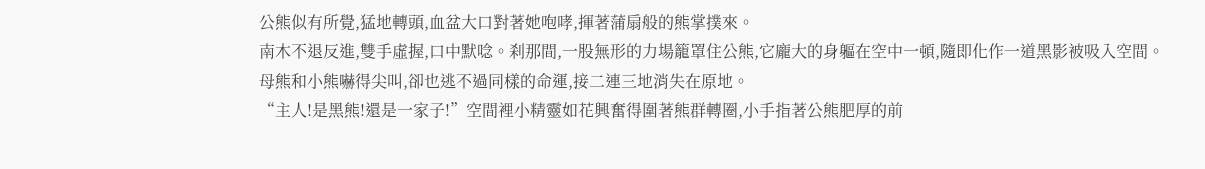公熊似有所覺,猛地轉頭,血盆大口對著她咆哮,揮著蒲扇般的熊掌撲來。
南木不退反進,雙手虛握,口中默唸。刹那間,一股無形的力場籠罩住公熊,它龐大的身軀在空中一頓,隨即化作一道黑影被吸入空間。
母熊和小熊嚇得尖叫,卻也逃不過同樣的命運,接二連三地消失在原地。
“主人!是黑熊!還是一家子!”空間裡小精靈如花興奮得圍著熊群轉圈,小手指著公熊肥厚的前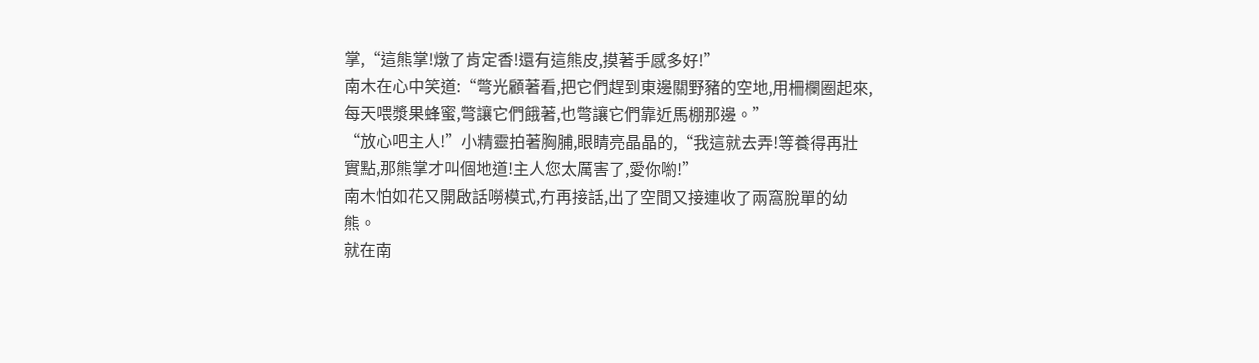掌,“這熊掌!燉了肯定香!還有這熊皮,摸著手感多好!”
南木在心中笑道:“彆光顧著看,把它們趕到東邊關野豬的空地,用柵欄圈起來,每天喂漿果蜂蜜,彆讓它們餓著,也彆讓它們靠近馬棚那邊。”
“放心吧主人!”小精靈拍著胸脯,眼睛亮晶晶的,“我這就去弄!等養得再壯實點,那熊掌才叫個地道!主人您太厲害了,愛你喲!”
南木怕如花又開啟話嘮模式,冇再接話,出了空間又接連收了兩窩脫單的幼熊。
就在南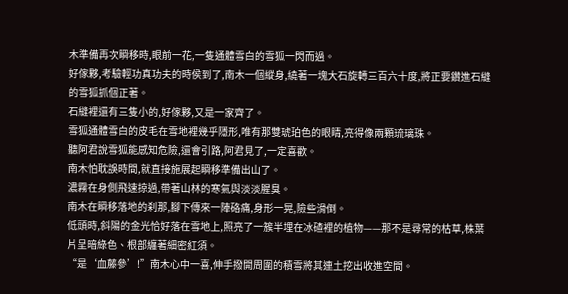木準備再次瞬移時,眼前一花,一隻通體雪白的雪狐一閃而過。
好傢夥,考驗輕功真功夫的時侯到了,南木一個縱身,繞著一塊大石旋轉三百六十度,將正要鑽進石縫的雪狐抓個正著。
石縫裡還有三隻小的,好傢夥,又是一家齊了。
雪狐通體雪白的皮毛在雪地裡幾乎隱形,唯有那雙琥珀色的眼睛,亮得像兩顆琉璃珠。
聽阿君說雪狐能感知危險,還會引路,阿君見了,一定喜歡。
南木怕耽誤時間,就直接施展起瞬移準備出山了。
濃霧在身側飛速掠過,帶著山林的寒氣與淡淡腥臭。
南木在瞬移落地的刹那,腳下傳來一陣硌痛,身形一晃,險些滑倒。
低頭時,斜陽的金光恰好落在雪地上,照亮了一簇半埋在冰碴裡的植物——那不是尋常的枯草,株葉片呈暗綠色、根部纏著細密紅須。
“是‘血藤參’!”南木心中一喜,伸手撥開周圍的積雪將其連土挖出收進空間。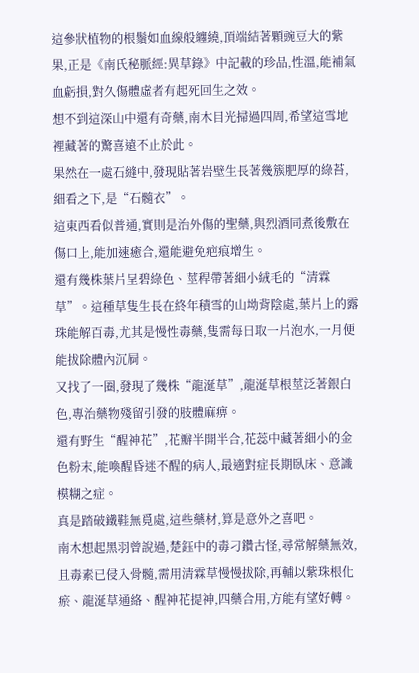這參狀植物的根鬚如血線般纏繞,頂端結著顆豌豆大的紫果,正是《南氏秘脈經:異草錄》中記載的珍品,性溫,能補氣血虧損,對久傷體虛者有起死回生之效。
想不到這深山中還有奇藥,南木目光掃過四周,希望這雪地裡藏著的驚喜遠不止於此。
果然在一處石縫中,發現貼著岩壁生長著幾簇肥厚的綠苔,細看之下,是“石髓衣”。
這東西看似普通,實則是治外傷的聖藥,與烈酒同煮後敷在傷口上,能加速癒合,還能避免疤痕增生。
還有幾株葉片呈碧綠色、莖稈帶著細小絨毛的“清霖草”。這種草隻生長在終年積雪的山坳背陰處,葉片上的露珠能解百毒,尤其是慢性毒藥,隻需每日取一片泡水,一月便能拔除體內沉屙。
又找了一圈,發現了幾株“龍涎草”,龍涎草根莖泛著銀白色,專治藥物殘留引發的肢體麻痹。
還有野生“醒神花”,花瓣半開半合,花蕊中藏著細小的金色粉末,能喚醒昏迷不醒的病人,最適對症長期臥床、意識模糊之症。
真是踏破鐵鞋無覓處,這些藥材,算是意外之喜吧。
南木想起黑羽曾說過,楚鈺中的毒刁鑽古怪,尋常解藥無效,且毒素已侵入骨髓,需用清霖草慢慢拔除,再輔以紫珠根化瘀、龍涎草通絡、醒神花提神,四藥合用,方能有望好轉。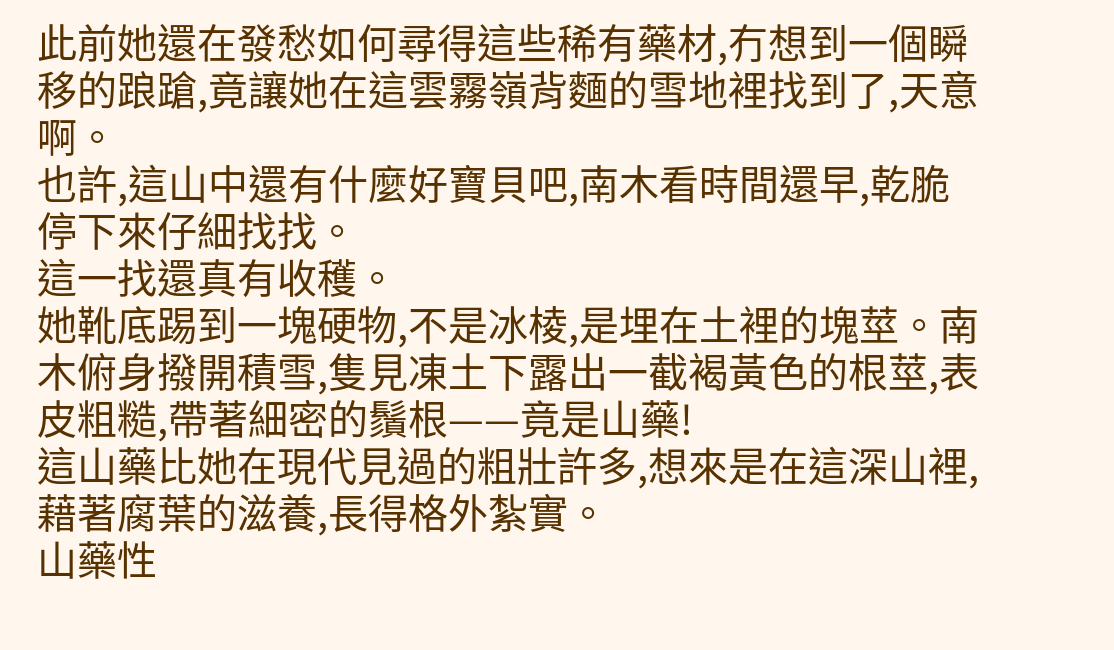此前她還在發愁如何尋得這些稀有藥材,冇想到一個瞬移的踉蹌,竟讓她在這雲霧嶺背麵的雪地裡找到了,天意啊。
也許,這山中還有什麼好寶貝吧,南木看時間還早,乾脆停下來仔細找找。
這一找還真有收穫。
她靴底踢到一塊硬物,不是冰棱,是埋在土裡的塊莖。南木俯身撥開積雪,隻見凍土下露出一截褐黃色的根莖,表皮粗糙,帶著細密的鬚根——竟是山藥!
這山藥比她在現代見過的粗壯許多,想來是在這深山裡,藉著腐葉的滋養,長得格外紮實。
山藥性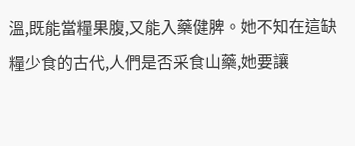溫,既能當糧果腹,又能入藥健脾。她不知在這缺糧少食的古代,人們是否采食山藥,她要讓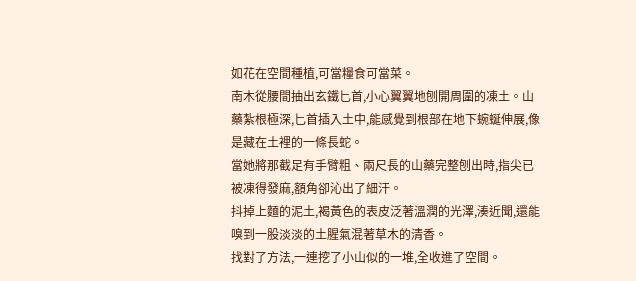如花在空間種植,可當糧食可當菜。
南木從腰間抽出玄鐵匕首,小心翼翼地刨開周圍的凍土。山藥紮根極深,匕首插入土中,能感覺到根部在地下蜿蜒伸展,像是藏在土裡的一條長蛇。
當她將那截足有手臂粗、兩尺長的山藥完整刨出時,指尖已被凍得發麻,額角卻沁出了細汗。
抖掉上麵的泥土,褐黃色的表皮泛著溫潤的光澤,湊近聞,還能嗅到一股淡淡的土腥氣混著草木的清香。
找對了方法,一連挖了小山似的一堆,全收進了空間。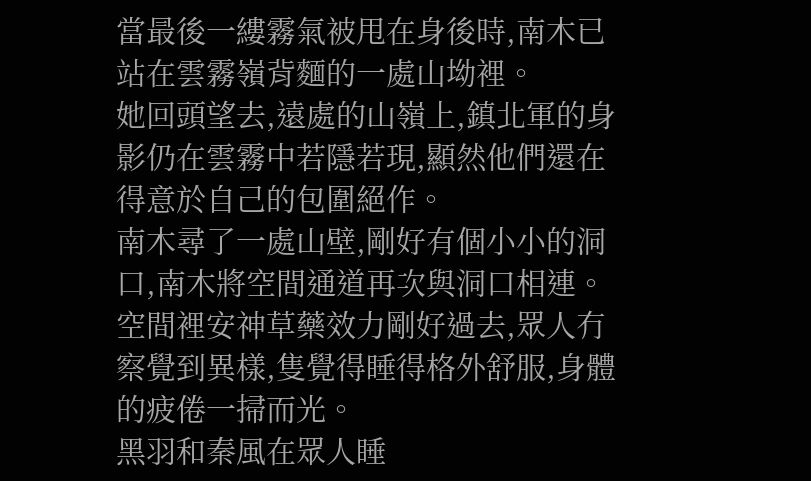當最後一縷霧氣被甩在身後時,南木已站在雲霧嶺背麵的一處山坳裡。
她回頭望去,遠處的山嶺上,鎮北軍的身影仍在雲霧中若隱若現,顯然他們還在得意於自己的包圍絕作。
南木尋了一處山壁,剛好有個小小的洞口,南木將空間通道再次與洞口相連。
空間裡安神草藥效力剛好過去,眾人冇察覺到異樣,隻覺得睡得格外舒服,身體的疲倦一掃而光。
黑羽和秦風在眾人睡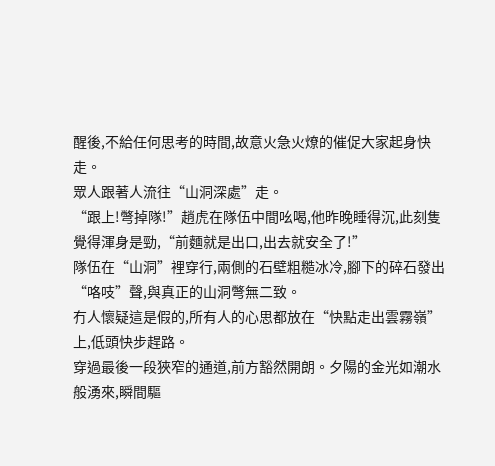醒後,不給任何思考的時間,故意火急火燎的催促大家起身快走。
眾人跟著人流往“山洞深處”走。
“跟上!彆掉隊!”趙虎在隊伍中間吆喝,他昨晚睡得沉,此刻隻覺得渾身是勁,“前麵就是出口,出去就安全了!”
隊伍在“山洞”裡穿行,兩側的石壁粗糙冰冷,腳下的碎石發出“咯吱”聲,與真正的山洞彆無二致。
冇人懷疑這是假的,所有人的心思都放在“快點走出雲霧嶺”上,低頭快步趕路。
穿過最後一段狹窄的通道,前方豁然開朗。夕陽的金光如潮水般湧來,瞬間驅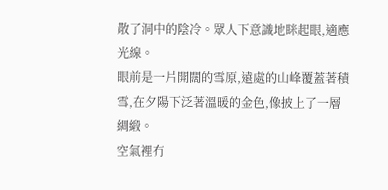散了洞中的陰冷。眾人下意識地眯起眼,適應光線。
眼前是一片開闊的雪原,遠處的山峰覆蓋著積雪,在夕陽下泛著溫暖的金色,像披上了一層綢緞。
空氣裡冇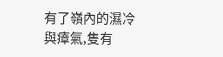有了嶺內的濕冷與瘴氣,隻有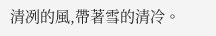清冽的風,帶著雪的清冷。